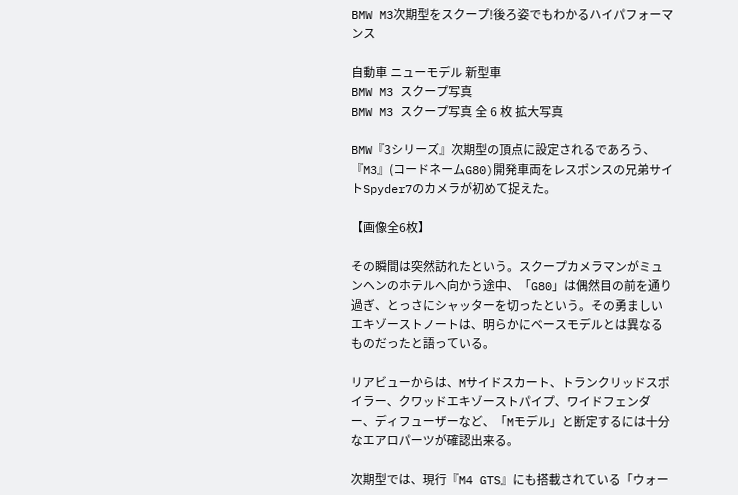BMW M3次期型をスクープ!後ろ姿でもわかるハイパフォーマンス

自動車 ニューモデル 新型車
BMW M3 スクープ写真
BMW M3 スクープ写真 全 6 枚 拡大写真

BMW『3シリーズ』次期型の頂点に設定されるであろう、『M3』(コードネームG80)開発車両をレスポンスの兄弟サイトSpyder7のカメラが初めて捉えた。

【画像全6枚】

その瞬間は突然訪れたという。スクープカメラマンがミュンヘンのホテルへ向かう途中、「G80」は偶然目の前を通り過ぎ、とっさにシャッターを切ったという。その勇ましいエキゾーストノートは、明らかにベースモデルとは異なるものだったと語っている。

リアビューからは、Mサイドスカート、トランクリッドスポイラー、クワッドエキゾーストパイプ、ワイドフェンダー、ディフューザーなど、「Mモデル」と断定するには十分なエアロパーツが確認出来る。

次期型では、現行『M4 GTS』にも搭載されている「ウォー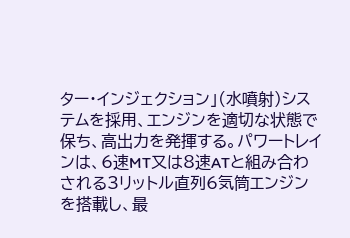ター・インジェクション」(水噴射)システムを採用、エンジンを適切な状態で保ち、高出力を発揮する。パワートレインは、6速MT又は8速ATと組み合わされる3リットル直列6気筒エンジンを搭載し、最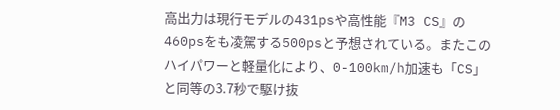高出力は現行モデルの431psや高性能『M3 CS』の460psをも凌駕する500psと予想されている。またこのハイパワーと軽量化により、0-100km/h加速も「CS」と同等の3.7秒で駆け抜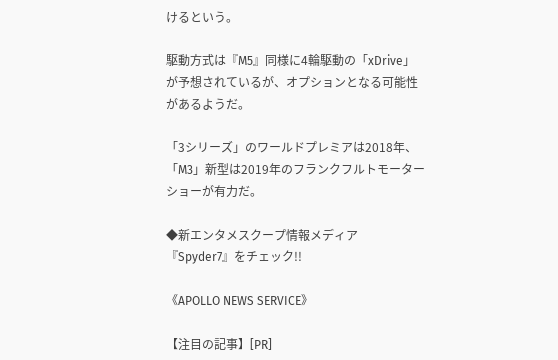けるという。

駆動方式は『M5』同様に4輪駆動の「xDrive」が予想されているが、オプションとなる可能性があるようだ。

「3シリーズ」のワールドプレミアは2018年、「M3」新型は2019年のフランクフルトモーターショーが有力だ。

◆新エンタメスクープ情報メディア『Spyder7』をチェック!!

《APOLLO NEWS SERVICE》

【注目の記事】[PR]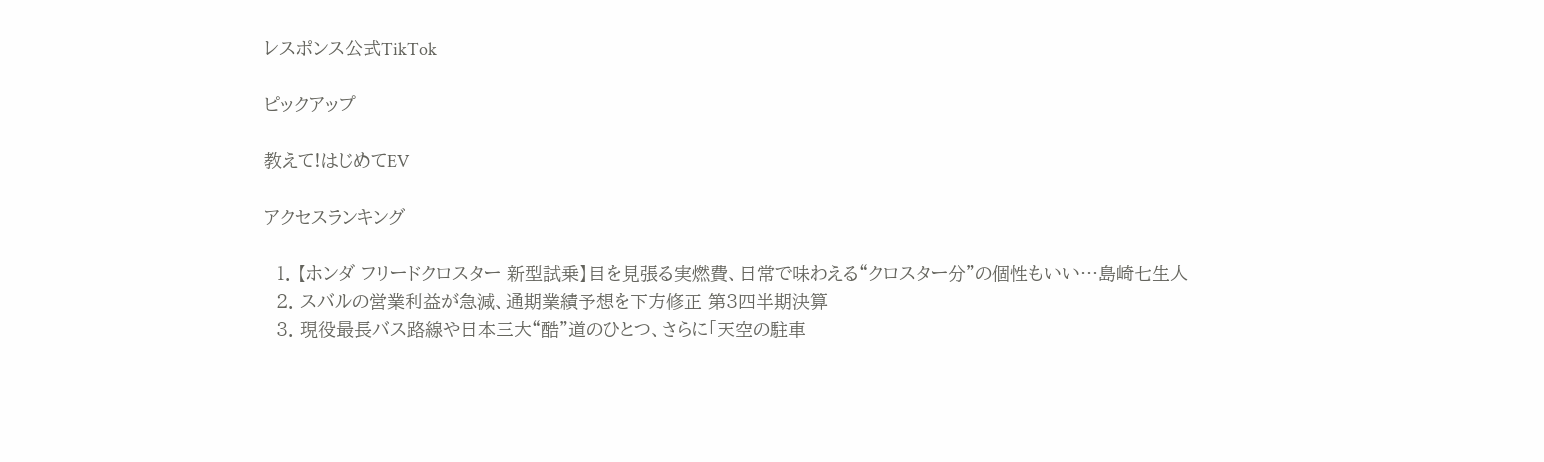レスポンス公式TikTok

ピックアップ

教えて!はじめてEV

アクセスランキング

  1. 【ホンダ フリードクロスター 新型試乗】目を見張る実燃費、日常で味わえる“クロスター分”の個性もいい…島崎七生人
  2. スバルの営業利益が急減、通期業績予想を下方修正 第3四半期決算
  3. 現役最長バス路線や日本三大“酷”道のひとつ、さらに「天空の駐車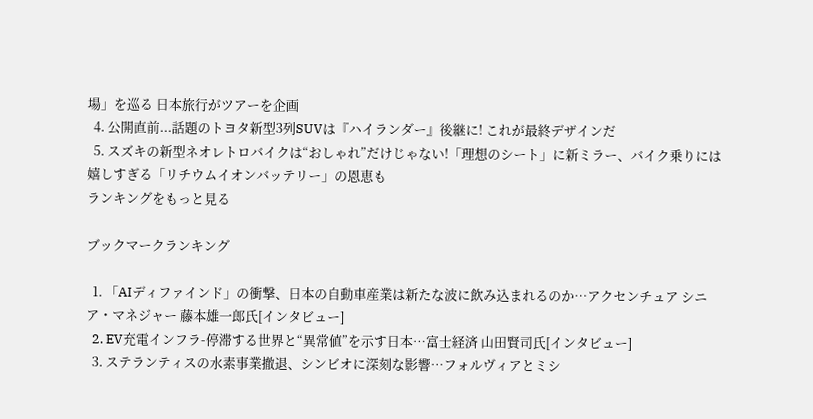場」を巡る 日本旅行がツアーを企画
  4. 公開直前...話題のトヨタ新型3列SUVは『ハイランダー』後継に! これが最終デザインだ
  5. スズキの新型ネオレトロバイクは“おしゃれ”だけじゃない!「理想のシート」に新ミラー、バイク乗りには嬉しすぎる「リチウムイオンバッテリー」の恩恵も
ランキングをもっと見る

ブックマークランキング

  1. 「AIディファインド」の衝撃、日本の自動車産業は新たな波に飲み込まれるのか…アクセンチュア シニア・マネジャー 藤本雄一郎氏[インタビュー]
  2. EV充電インフラ-停滞する世界と“異常値”を示す日本…富士経済 山田賢司氏[インタビュー]
  3. ステランティスの水素事業撤退、シンビオに深刻な影響…フォルヴィアとミシ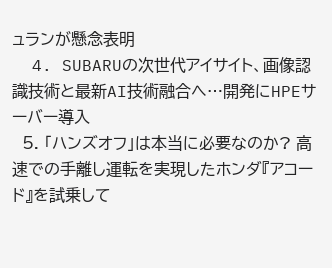ュランが懸念表明
  4. SUBARUの次世代アイサイト、画像認識技術と最新AI技術融合へ…開発にHPEサーバー導入
  5. 「ハンズオフ」は本当に必要なのか? 高速での手離し運転を実現したホンダ『アコード』を試乗して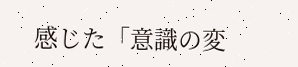感じた「意識の変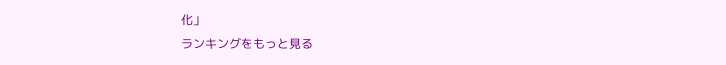化」
ランキングをもっと見る